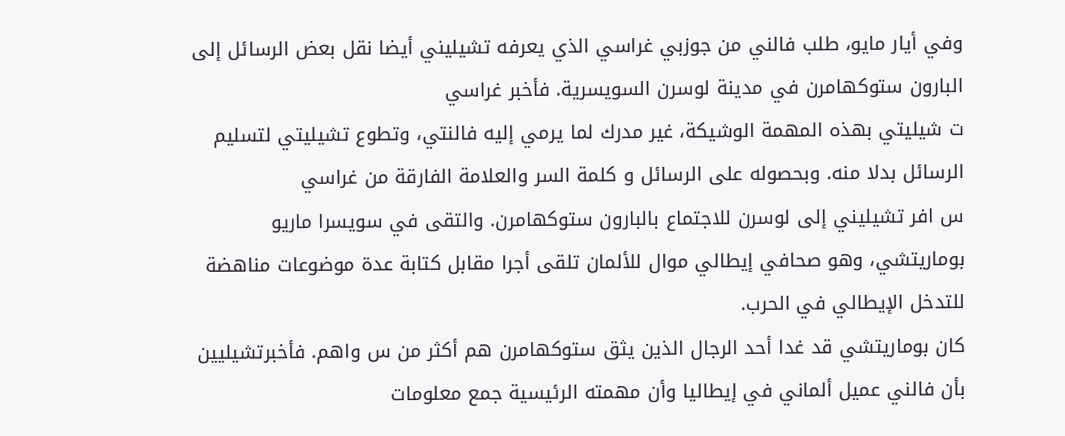وفي أيار مايو، طلب فالني من جوزبي غراسي الذي يعرفه تشيليني أيضا نقل بعض الرسائل إلى البارون ستوكهامرن في مدينة لوسرن السويسرية. فأخبر غراسي
ت شيليتي بهذه المهمة الوشيكة، غير مدرك لما يرمي إليه فالنتي، وتطوع تشيليتي لتسليم
الرسائل بدلا منه. وبحصوله على الرسائل و كلمة السر والعلامة الفارقة من غراسي
س افر تشيليني إلى لوسرن للاجتماع بالبارون ستوكهامرن. والتقى في سويسرا ماريو بوماريتشي، وهو صحافي إيطالي موال للألمان تلقى أجرا مقابل كتابة عدة موضوعات مناهضة للتدخل الإيطالي في الحرب.
كان بوماريتشي قد غدا أحد الرجال الذين يثق ستوکهامرن هم أكثر من س واهم. فأخبرتشيليين بأن فالني عميل ألماني في إيطاليا وأن مهمته الرئيسية جمع معلومات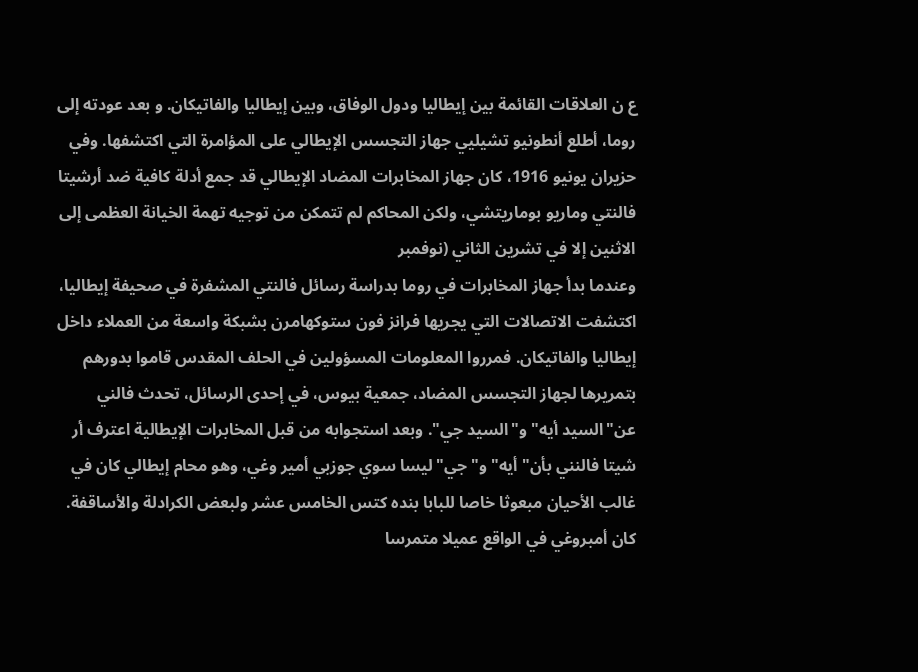ع ن العلاقات القائمة بين إيطاليا ودول الوفاق، وبين إيطاليا والفاتيكان. و بعد عودته إلى روما، أطلع أنطونيو تشيليي جهاز التجسس الإيطالي على المؤامرة التي اكتشفها. وفي حزيران يونيو 1916، كان جهاز المخابرات المضاد الإيطالي قد جمع أدلة كافية ضد أرشيتا فالنتي وماريو بوماريتشي، ولكن المحاكم لم تتمكن من توجيه تهمة الخيانة العظمى إلى الاثنين إلا في تشرين الثاني (نوفمبر
وعندما بدأ جهاز المخابرات في روما بدراسة رسائل فالنتي المشفرة في صحيفة إيطاليا، اكتشفت الاتصالات التي يجريها فرانز فون ستوكهامرن بشبكة واسعة من العملاء داخل إيطاليا والفاتيكان. فمرروا المعلومات المسؤولين في الحلف المقدس قاموا بدورهم بتمريرها لجهاز التجسس المضاد، جمعية بيوس، في إحدى الرسائل، تحدث فالني عن"السيد أيه"و"السيد جي". وبعد استجوابه من قبل المخابرات الإيطالية اعترف أر شيتا فالنني بأن"أيه"و"جي"ليسا سوي جوزبي أمير وغي، وهو محام إيطالي كان في غالب الأحيان مبعوثا خاصا للبابا بنده کتس الخامس عشر ولبعض الكرادلة والأساقفة. كان أمبروغي في الواقع عميلا متمرسا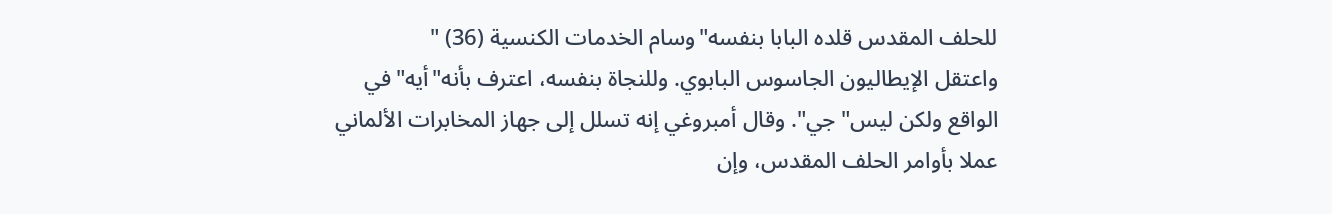للحلف المقدس قلده البابا بنفسه"وسام الخدمات الكنسية (36) "
واعتقل الإيطاليون الجاسوس البابوي. وللنجاة بنفسه، اعترف بأنه"أيه"في الواقع ولكن ليس"جي". وقال أمبروغي إنه تسلل إلى جهاز المخابرات الألماني عملا بأوامر الحلف المقدس، وإن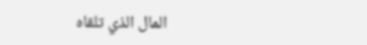المال الذي تلقاه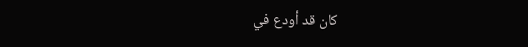كان قد أودع في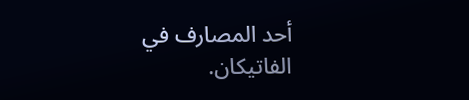أحد المصارف في الفاتيكان.